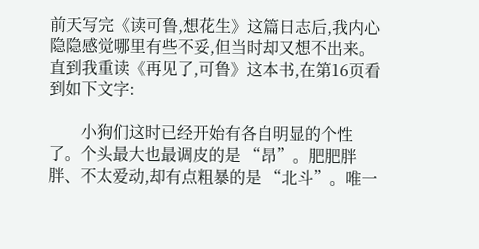前天写完《读可鲁,想花生》这篇日志后,我内心隐隐感觉哪里有些不妥,但当时却又想不出来。直到我重读《再见了,可鲁》这本书,在第16页看到如下文字:

        小狗们这时已经开始有各自明显的个性了。个头最大也最调皮的是 “昂”。肥肥胖胖、不太爱动,却有点粗暴的是 “北斗”。唯一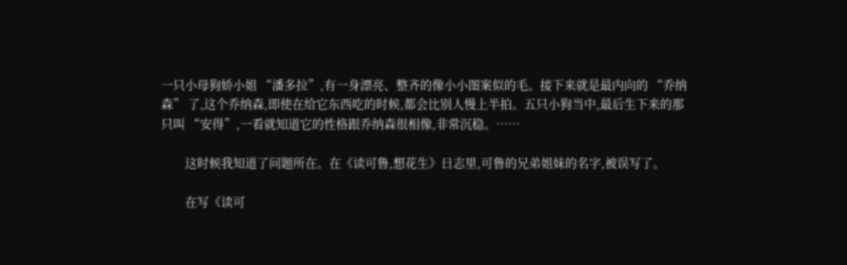一只小母狗娇小姐 “潘多拉”,有一身漂亮、整齐的像小小图案似的毛。接下来就是最内向的 “乔纳森” 了,这个乔纳森,即使在给它东西吃的时候,都会比别人慢上半拍。五只小狗当中,最后生下来的那只叫 “安得”,一看就知道它的性格跟乔纳森很相像,非常沉稳。……

        这时候我知道了问题所在。在《读可鲁,想花生》日志里,可鲁的兄弟姐妹的名字,被误写了。

        在写《读可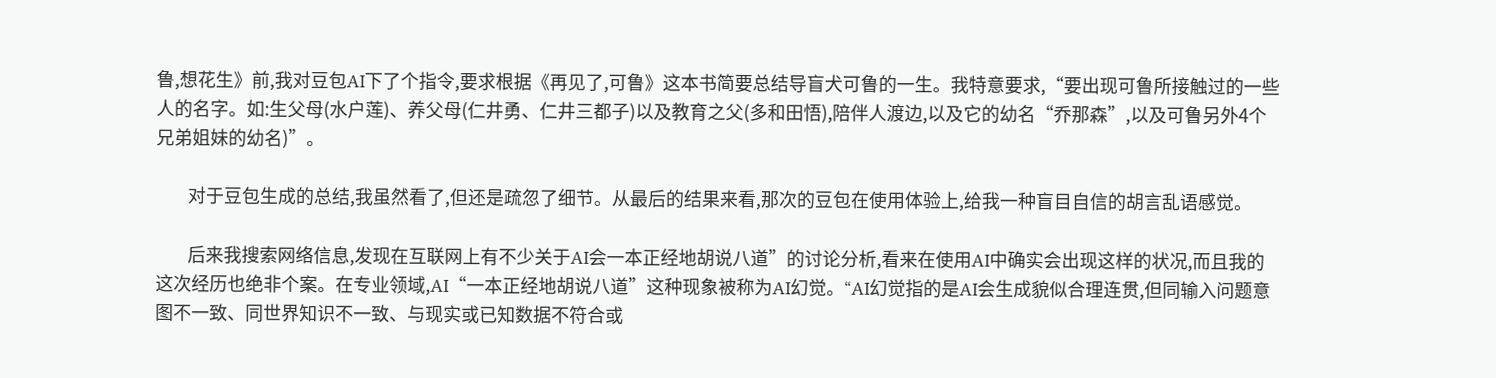鲁,想花生》前,我对豆包AI下了个指令,要求根据《再见了,可鲁》这本书简要总结导盲犬可鲁的一生。我特意要求,“要出现可鲁所接触过的一些人的名字。如:生父母(水户莲)、养父母(仁井勇、仁井三都子)以及教育之父(多和田悟),陪伴人渡边,以及它的幼名“乔那森”,以及可鲁另外4个兄弟姐妹的幼名)”。

        对于豆包生成的总结,我虽然看了,但还是疏忽了细节。从最后的结果来看,那次的豆包在使用体验上,给我一种盲目自信的胡言乱语感觉。

        后来我搜索网络信息,发现在互联网上有不少关于AI会一本正经地胡说八道”的讨论分析,看来在使用AI中确实会出现这样的状况,而且我的这次经历也绝非个案。在专业领域,AI“一本正经地胡说八道”这种现象被称为AI幻觉。“AI幻觉指的是AI会生成貌似合理连贯,但同输入问题意图不一致、同世界知识不一致、与现实或已知数据不符合或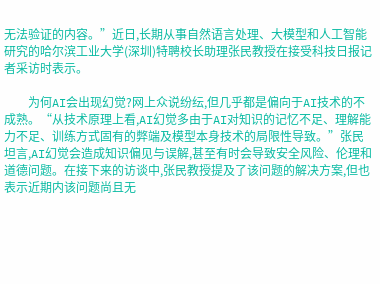无法验证的内容。”近日,长期从事自然语言处理、大模型和人工智能研究的哈尔滨工业大学(深圳)特聘校长助理张民教授在接受科技日报记者采访时表示。

        为何AI会出现幻觉?网上众说纷纭,但几乎都是偏向于AI技术的不成熟。“从技术原理上看,AI幻觉多由于AI对知识的记忆不足、理解能力不足、训练方式固有的弊端及模型本身技术的局限性导致。”张民坦言,AI幻觉会造成知识偏见与误解,甚至有时会导致安全风险、伦理和道德问题。在接下来的访谈中,张民教授提及了该问题的解决方案,但也表示近期内该问题尚且无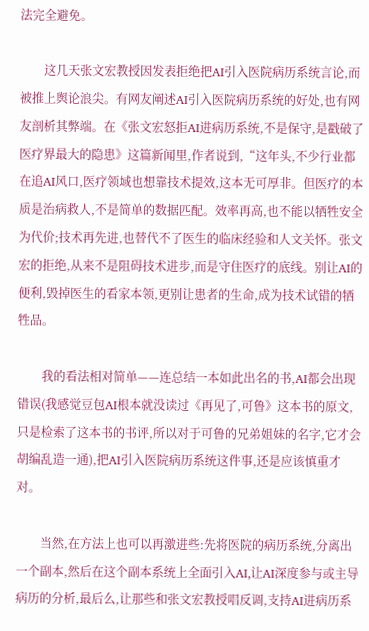法完全避免。

        这几天张文宏教授因发表拒绝把AI引入医院病历系统言论,而被推上舆论浪尖。有网友阐述AI引入医院病历系统的好处,也有网友剖析其弊端。在《张文宏怒拒AI进病历系统,不是保守,是戳破了医疗界最大的隐患》这篇新闻里,作者说到,“这年头,不少行业都在追AI风口,医疗领域也想靠技术提效,这本无可厚非。但医疗的本质是治病救人,不是简单的数据匹配。效率再高,也不能以牺牲安全为代价;技术再先进,也替代不了医生的临床经验和人文关怀。张文宏的拒绝,从来不是阻碍技术进步,而是守住医疗的底线。别让AI的便利,毁掉医生的看家本领,更别让患者的生命,成为技术试错的牺牲品。

        我的看法相对简单——连总结一本如此出名的书,AI都会出现错误(我感觉豆包AI根本就没读过《再见了,可鲁》这本书的原文,只是检索了这本书的书评,所以对于可鲁的兄弟姐妹的名字,它才会胡编乱造一通),把AI引入医院病历系统这件事,还是应该慎重才对。

        当然,在方法上也可以再激进些:先将医院的病历系统,分离出一个副本,然后在这个副本系统上全面引入AI,让AI深度参与或主导病历的分析,最后么,让那些和张文宏教授唱反调,支持AI进病历系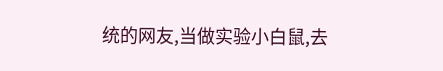统的网友,当做实验小白鼠,去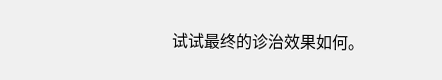试试最终的诊治效果如何。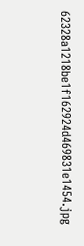62328a1218be1f162924d469831e1454.jpg